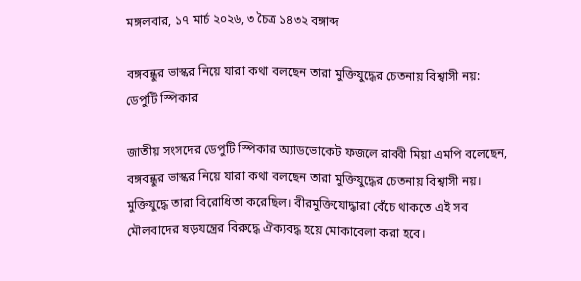মঙ্গলবার, ১৭ মার্চ ২০২৬, ৩ চৈত্র ১৪৩২ বঙ্গাব্দ

বঙ্গবন্ধুর ভাস্কর নিয়ে যারা কথা বলছেন তারা মুক্তিযুদ্ধের চেতনায় বিশ্বাসী নয়: ডেপুটি স্পিকার

জাতীয় সংসদের ডেপুটি স্পিকার অ্যাডভোকেট ফজলে রাব্বী মিয়া এমপি বলেছেন, বঙ্গবন্ধুর ভাস্কর নিয়ে যারা কথা বলছেন তারা মুক্তিযুদ্ধের চেতনায় বিশ্বাসী নয়। মুক্তিযুদ্ধে তারা বিরোধিতা করেছিল। বীরমুক্তিযোদ্ধারা বেঁচে থাকতে এই সব মৌলবাদের ষড়যন্ত্রের বিরুদ্ধে ঐক্যবদ্ধ হয়ে মোকাবেলা করা হবে।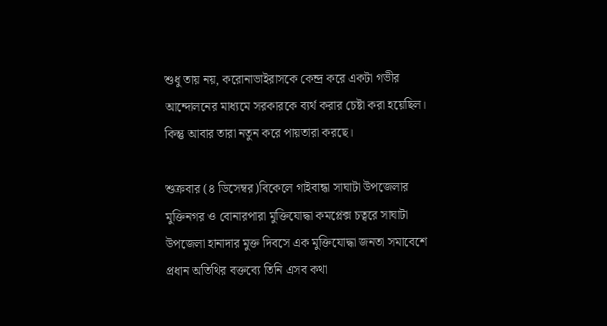শুধু তায় নয়, করোনাভাইরাসকে কেন্দ্র করে একটা গভীর আন্দোলনের মাধ্যমে সরকারকে ব্যর্থ করার চেষ্টা করা হয়েছিল। কিন্তু আবার তারা নতুন করে পায়তারা করছে।

শুক্রবার (৪ ডিসেম্বর)বিকেলে গাইবান্ধা সাঘাটা উপজেলার মুক্তিনগর ও বোনারপারা মুক্তিযোদ্ধা কমপ্লেক্স চত্বরে সাঘাটা উপজেলা হানাদার মুক্ত দিবসে এক মুক্তিযোদ্ধা জনতা সমাবেশে প্রধান অতিথির বক্তব্যে তিনি এসব কথা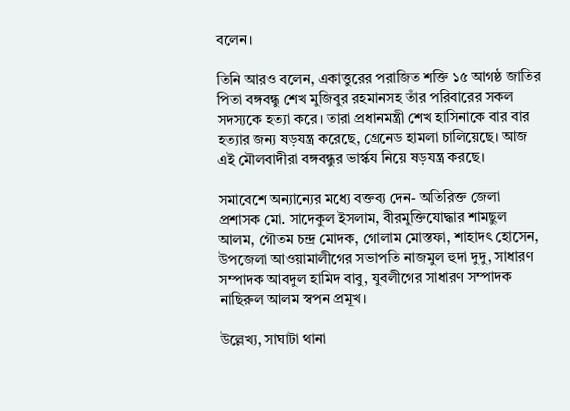বলেন।

তিনি আরও বলেন, একাত্তুরের পরাজিত শক্তি ১৫ আগষ্ঠ জাতির পিতা বঙ্গবন্ধু শেখ মুজিবুর রহমানসহ তাঁর পরিবারের সকল সদস্যকে হত্যা করে। তারা প্রধানমন্ত্রী শেখ হাসিনাকে বার বার হত্যার জন্য ষড়যন্ত্র করেছে, গ্রেনেড হামলা চালিয়েছে। আজ এই মৌলবাদীরা বঙ্গবন্ধুর ভার্স্কয নিয়ে ষড়যন্ত্র করছে।

সমাবেশে অন্যান্যের মধ্যে বক্তব্য দেন- অতিরিক্ত জেলা প্রশাসক মো. সাদেকুল ইসলাম, বীরমুক্তিযোদ্ধার শামছুল আলম, গৌতম চন্দ্র মোদক, গোলাম মোস্তফা, শাহাদৎ হোসেন, উপজেলা আওয়ামালীগের সভাপতি নাজমুল হুদা দুদু, সাধারণ সম্পাদক আবদুল হামিদ বাবু, যুবলীগের সাধারণ সম্পাদক নাছিরুল আলম স্বপন প্রমূখ।

উল্লেখ্য, সাঘাটা থানা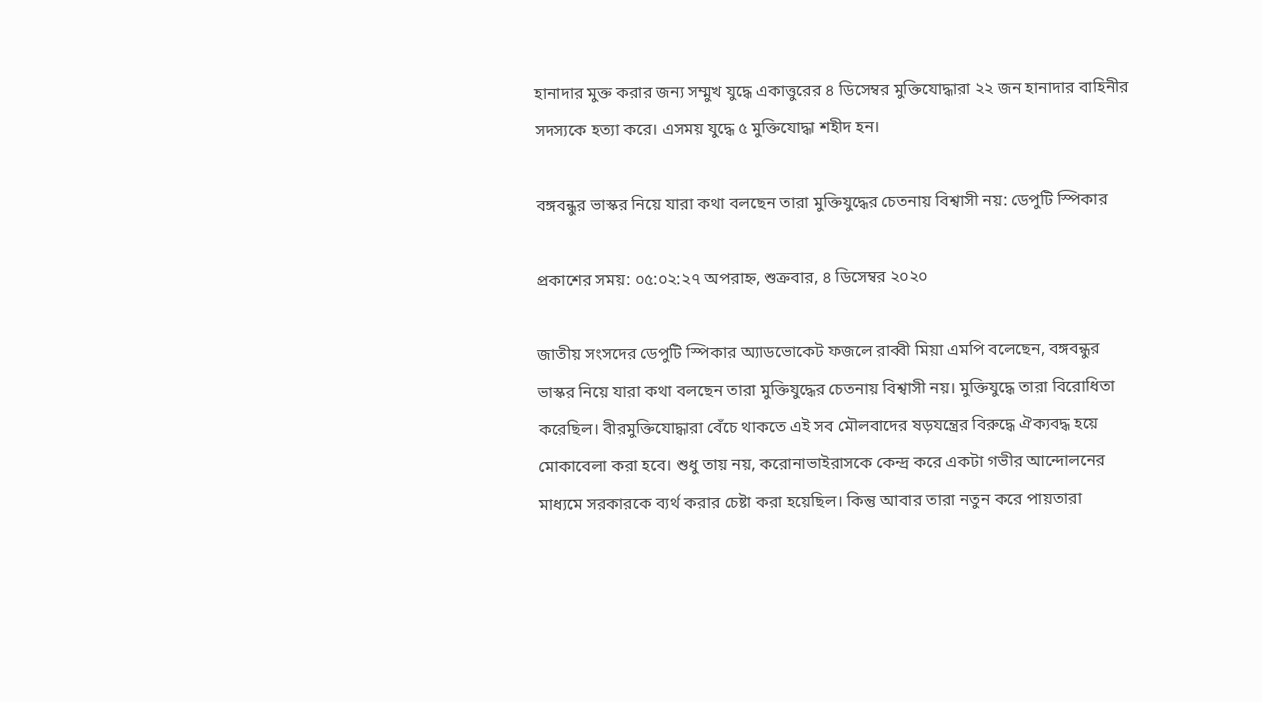হানাদার মুক্ত করার জন্য সম্মুখ যুদ্ধে একাত্তুরের ৪ ডিসেম্বর মুক্তিযোদ্ধারা ২২ জন হানাদার বাহিনীর সদস্যকে হত্যা করে। এসময় যুদ্ধে ৫ মুক্তিযোদ্ধা শহীদ হন।

বঙ্গবন্ধুর ভাস্কর নিয়ে যারা কথা বলছেন তারা মুক্তিযুদ্ধের চেতনায় বিশ্বাসী নয়: ডেপুটি স্পিকার

প্রকাশের সময়: ০৫:০২:২৭ অপরাহ্ন, শুক্রবার, ৪ ডিসেম্বর ২০২০

জাতীয় সংসদের ডেপুটি স্পিকার অ্যাডভোকেট ফজলে রাব্বী মিয়া এমপি বলেছেন, বঙ্গবন্ধুর ভাস্কর নিয়ে যারা কথা বলছেন তারা মুক্তিযুদ্ধের চেতনায় বিশ্বাসী নয়। মুক্তিযুদ্ধে তারা বিরোধিতা করেছিল। বীরমুক্তিযোদ্ধারা বেঁচে থাকতে এই সব মৌলবাদের ষড়যন্ত্রের বিরুদ্ধে ঐক্যবদ্ধ হয়ে মোকাবেলা করা হবে। শুধু তায় নয়, করোনাভাইরাসকে কেন্দ্র করে একটা গভীর আন্দোলনের মাধ্যমে সরকারকে ব্যর্থ করার চেষ্টা করা হয়েছিল। কিন্তু আবার তারা নতুন করে পায়তারা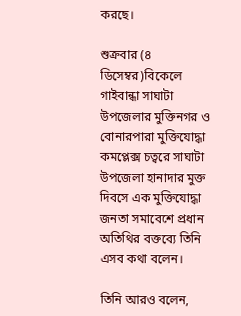করছে।

শুক্রবার (৪ ডিসেম্বর)বিকেলে গাইবান্ধা সাঘাটা উপজেলার মুক্তিনগর ও বোনারপারা মুক্তিযোদ্ধা কমপ্লেক্স চত্বরে সাঘাটা উপজেলা হানাদার মুক্ত দিবসে এক মুক্তিযোদ্ধা জনতা সমাবেশে প্রধান অতিথির বক্তব্যে তিনি এসব কথা বলেন।

তিনি আরও বলেন,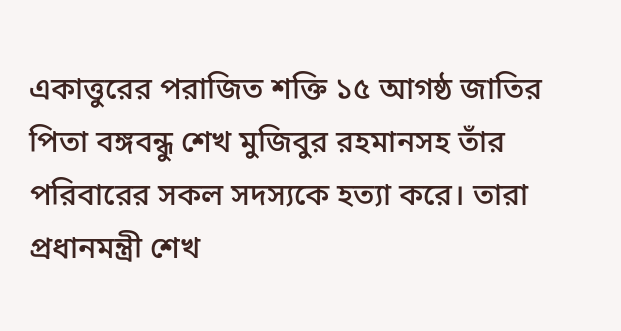একাত্তুরের পরাজিত শক্তি ১৫ আগষ্ঠ জাতির পিতা বঙ্গবন্ধু শেখ মুজিবুর রহমানসহ তাঁর পরিবারের সকল সদস্যকে হত্যা করে। তারা প্রধানমন্ত্রী শেখ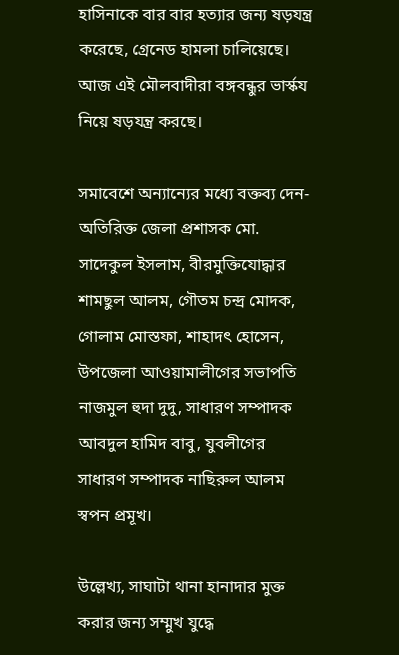হাসিনাকে বার বার হত্যার জন্য ষড়যন্ত্র করেছে, গ্রেনেড হামলা চালিয়েছে। আজ এই মৌলবাদীরা বঙ্গবন্ধুর ভার্স্কয নিয়ে ষড়যন্ত্র করছে।

সমাবেশে অন্যান্যের মধ্যে বক্তব্য দেন- অতিরিক্ত জেলা প্রশাসক মো. সাদেকুল ইসলাম, বীরমুক্তিযোদ্ধার শামছুল আলম, গৌতম চন্দ্র মোদক, গোলাম মোস্তফা, শাহাদৎ হোসেন, উপজেলা আওয়ামালীগের সভাপতি নাজমুল হুদা দুদু, সাধারণ সম্পাদক আবদুল হামিদ বাবু, যুবলীগের সাধারণ সম্পাদক নাছিরুল আলম স্বপন প্রমূখ।

উল্লেখ্য, সাঘাটা থানা হানাদার মুক্ত করার জন্য সম্মুখ যুদ্ধে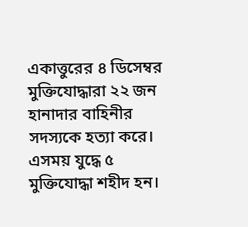একাত্তুরের ৪ ডিসেম্বর মুক্তিযোদ্ধারা ২২ জন হানাদার বাহিনীর সদস্যকে হত্যা করে। এসময় যুদ্ধে ৫ মুক্তিযোদ্ধা শহীদ হন।